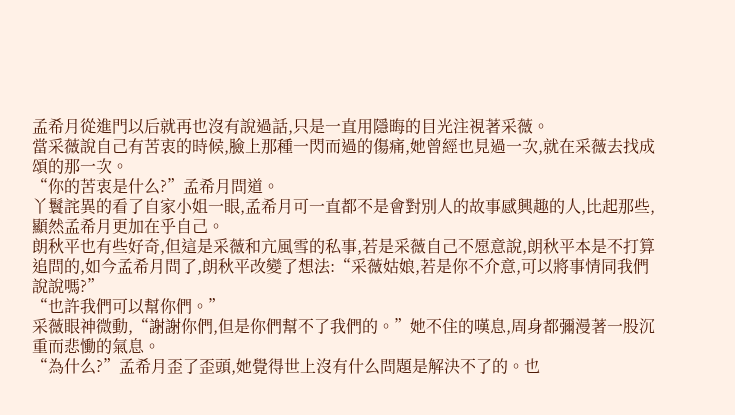孟希月從進門以后就再也沒有說過話,只是一直用隱晦的目光注視著采薇。
當采薇說自己有苦衷的時候,臉上那種一閃而過的傷痛,她曾經也見過一次,就在采薇去找成頌的那一次。
“你的苦衷是什么?”孟希月問道。
丫鬟詫異的看了自家小姐一眼,孟希月可一直都不是會對別人的故事感興趣的人,比起那些,顯然孟希月更加在乎自己。
朗秋平也有些好奇,但這是采薇和亢風雪的私事,若是采薇自己不愿意說,朗秋平本是不打算追問的,如今孟希月問了,朗秋平改變了想法:“采薇姑娘,若是你不介意,可以將事情同我們說說嗎?”
“也許我們可以幫你們。”
采薇眼神微動,“謝謝你們,但是你們幫不了我們的。”她不住的嘆息,周身都彌漫著一股沉重而悲慟的氣息。
“為什么?”孟希月歪了歪頭,她覺得世上沒有什么問題是解決不了的。也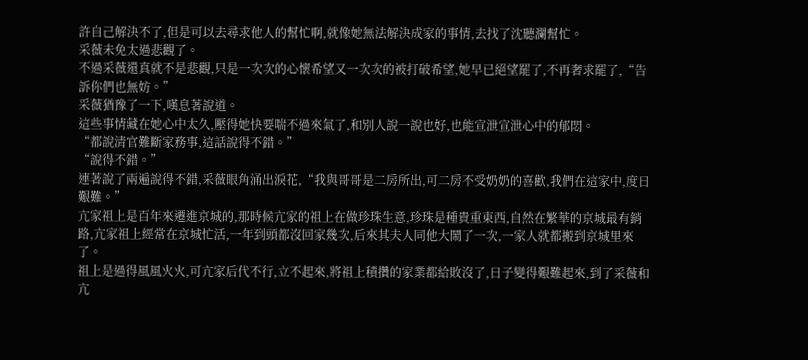許自己解決不了,但是可以去尋求他人的幫忙啊,就像她無法解決成家的事情,去找了沈聽瀾幫忙。
采薇未免太過悲觀了。
不過采薇還真就不是悲觀,只是一次次的心懷希望又一次次的被打破希望,她早已絕望罷了,不再奢求罷了,“告訴你們也無妨。”
采薇猶豫了一下,嘆息著說道。
這些事情藏在她心中太久,壓得她快要喘不過來氣了,和別人說一說也好,也能宣泄宣泄心中的郁悶。
“都說清官難斷家務事,這話說得不錯。”
“說得不錯。”
連著說了兩遍說得不錯,采薇眼角涌出淚花,“我與哥哥是二房所出,可二房不受奶奶的喜歡,我們在這家中,度日艱難。”
亢家祖上是百年來遷進京城的,那時候亢家的祖上在做珍珠生意,珍珠是種貴重東西,自然在繁華的京城最有銷路,亢家祖上經常在京城忙活,一年到頭都沒回家幾次,后來其夫人同他大鬧了一次,一家人就都搬到京城里來了。
祖上是過得風風火火,可亢家后代不行,立不起來,將祖上積攢的家業都給敗沒了,日子變得艱難起來,到了采薇和亢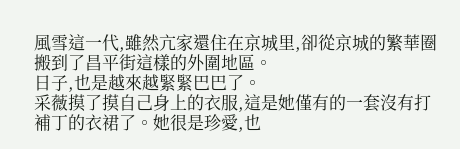風雪這一代,雖然亢家還住在京城里,卻從京城的繁華圈搬到了昌平街這樣的外圍地區。
日子,也是越來越緊緊巴巴了。
采薇摸了摸自己身上的衣服,這是她僅有的一套沒有打補丁的衣裙了。她很是珍愛,也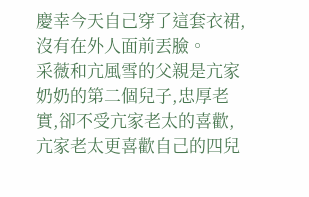慶幸今天自己穿了這套衣裙,沒有在外人面前丟臉。
采薇和亢風雪的父親是亢家奶奶的第二個兒子,忠厚老實,卻不受亢家老太的喜歡,亢家老太更喜歡自己的四兒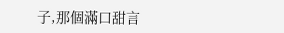子,那個滿口甜言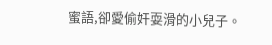蜜語,卻愛偷奸耍滑的小兒子。